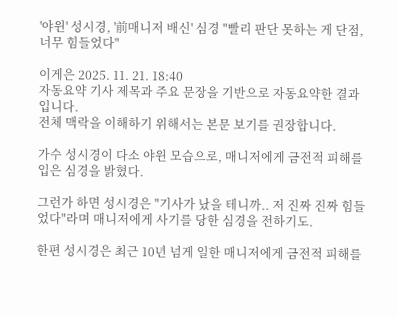'야윈' 성시경, '前매니저 배신' 심경 "빨리 판단 못하는 게 단점, 너무 힘들었다"

이게은 2025. 11. 21. 18:40
자동요약 기사 제목과 주요 문장을 기반으로 자동요약한 결과입니다.
전체 맥락을 이해하기 위해서는 본문 보기를 권장합니다.

가수 성시경이 다소 야윈 모습으로, 매니저에게 금전적 피해를 입은 심경을 밝혔다.

그런가 하면 성시경은 "기사가 났을 테니까.. 저 진짜 진짜 힘들었다"라며 매니저에게 사기를 당한 심경을 전하기도.

한편 성시경은 최근 10년 넘게 일한 매니저에게 금전적 피해를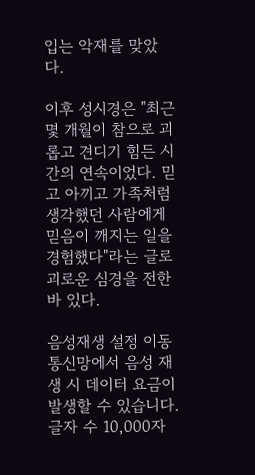입는 악재를 맞았다.

이후 성시경은 "최근 몇 개월이 참으로 괴롭고 견디기 힘든 시간의 연속이었다. 믿고 아끼고 가족처럼 생각했던 사람에게 믿음이 깨지는 일을 경험했다"라는 글로 괴로운 심경을 전한 바 있다.

음성재생 설정 이동 통신망에서 음성 재생 시 데이터 요금이 발생할 수 있습니다. 글자 수 10,000자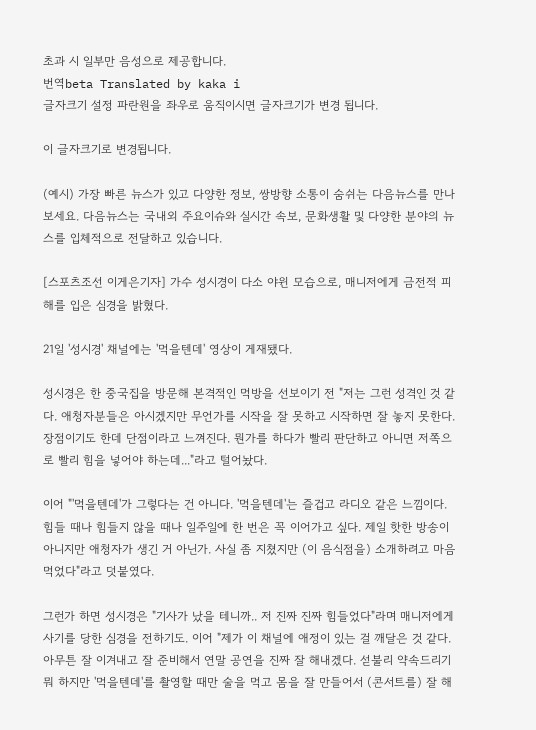초과 시 일부만 음성으로 제공합니다.
번역beta Translated by kaka i
글자크기 설정 파란원을 좌우로 움직이시면 글자크기가 변경 됩니다.

이 글자크기로 변경됩니다.

(예시) 가장 빠른 뉴스가 있고 다양한 정보, 쌍방향 소통이 숨쉬는 다음뉴스를 만나보세요. 다음뉴스는 국내외 주요이슈와 실시간 속보, 문화생활 및 다양한 분야의 뉴스를 입체적으로 전달하고 있습니다.

[스포츠조선 이게은기자] 가수 성시경이 다소 야윈 모습으로, 매니저에게 금전적 피해를 입은 심경을 밝혔다.

21일 '성시경' 채널에는 '먹을텐데' 영상이 게재됐다.

성시경은 한 중국집을 방문해 본격적인 먹방을 선보이기 전 "저는 그런 성격인 것 같다. 애청자분들은 아시겠지만 무언가를 시작을 잘 못하고 시작하면 잘 놓지 못한다. 장점이기도 한데 단점이라고 느껴진다. 뭔가를 하다가 빨리 판단하고 아니면 저쪽으로 빨리 힘을 넣어야 하는데..."라고 털어놨다.

이어 "'먹을텐데'가 그렇다는 건 아니다. '먹을텐데'는 즐겁고 라디오 같은 느낌이다. 힘들 때나 힘들지 않을 때나 일주일에 한 번은 꼭 이어가고 싶다. 제일 핫한 방송이 아니지만 애청자가 생긴 거 아닌가. 사실 좀 지쳤지만 (이 음식점을) 소개하려고 마음먹었다"라고 덧붙였다.

그런가 하면 성시경은 "기사가 났을 테니까.. 저 진짜 진짜 힘들었다"라며 매니저에게 사기를 당한 심경을 전하기도. 이어 "제가 이 채널에 애정이 있는 걸 깨달은 것 같다. 아무튼 잘 이겨내고 잘 준비해서 연말 공연을 진짜 잘 해내겠다. 섣불리 약속드리기 뭐 하지만 '먹을텐데'를 촬영할 때만 술을 먹고 몸을 잘 만들어서 (콘서트를) 잘 해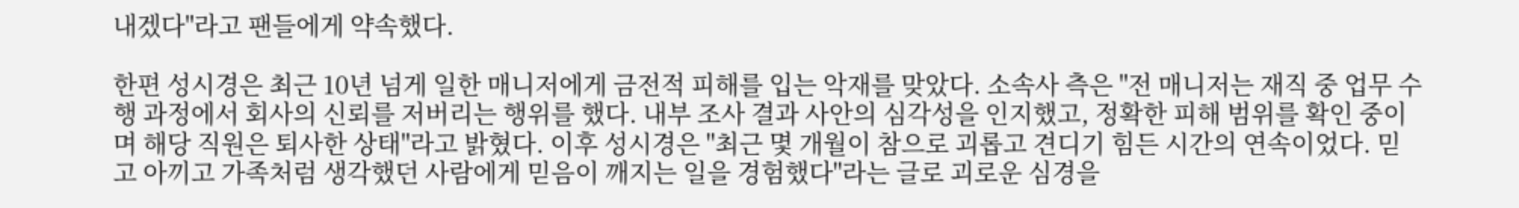내겠다"라고 팬들에게 약속했다.

한편 성시경은 최근 10년 넘게 일한 매니저에게 금전적 피해를 입는 악재를 맞았다. 소속사 측은 "전 매니저는 재직 중 업무 수행 과정에서 회사의 신뢰를 저버리는 행위를 했다. 내부 조사 결과 사안의 심각성을 인지했고, 정확한 피해 범위를 확인 중이며 해당 직원은 퇴사한 상태"라고 밝혔다. 이후 성시경은 "최근 몇 개월이 참으로 괴롭고 견디기 힘든 시간의 연속이었다. 믿고 아끼고 가족처럼 생각했던 사람에게 믿음이 깨지는 일을 경험했다"라는 글로 괴로운 심경을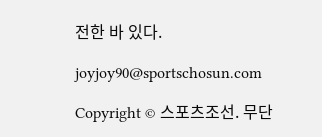전한 바 있다.

joyjoy90@sportschosun.com

Copyright © 스포츠조선. 무단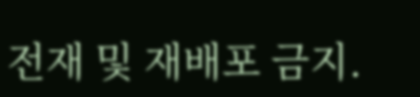전재 및 재배포 금지.